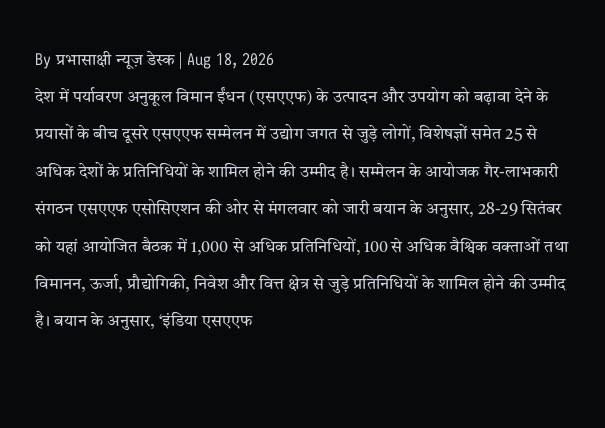By प्रभासाक्षी न्यूज़ डेस्क | Aug 18, 2026
देश में पर्यावरण अनुकूल विमान ईंधन (एसएएफ) के उत्पादन और उपयोग को बढ़ावा देने के प्रयासों के बीच दूसरे एसएएफ सम्मेलन में उद्योग जगत से जुड़े लोगों, विशेषज्ञों समेत 25 से अधिक देशों के प्रतिनिधियों के शामिल होने की उम्मीद है। सम्मेलन के आयोजक गैर-लाभकारी संगठन एसएएफ एसोसिएशन की ओर से मंगलवार को जारी बयान के अनुसार, 28-29 सितंबर को यहां आयोजित बैठक में 1,000 से अधिक प्रतिनिधियों, 100 से अधिक वैश्विक वक्ताओं तथा विमानन, ऊर्जा, प्रौद्योगिकी, निवेश और वित्त क्षेत्र से जुड़े प्रतिनिधियों के शामिल होने की उम्मीद है। बयान के अनुसार, ‘इंडिया एसएएफ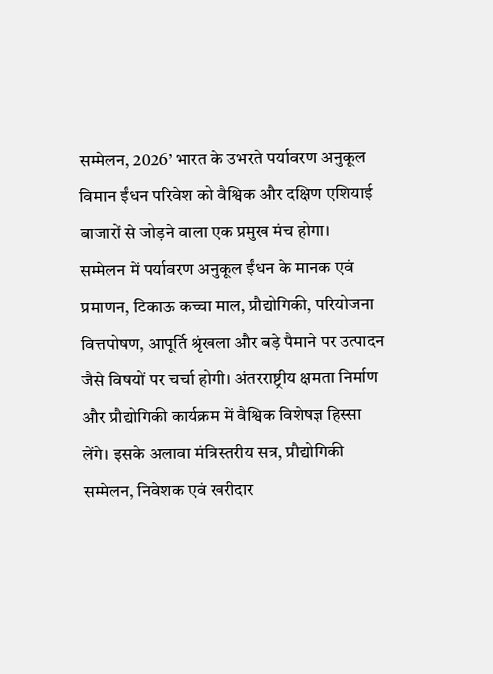सम्मेलन, 2026’ भारत के उभरते पर्यावरण अनुकूल विमान ईंधन परिवेश को वैश्विक और दक्षिण एशियाई बाजारों से जोड़ने वाला एक प्रमुख मंच होगा।
सम्मेलन में पर्यावरण अनुकूल ईंधन के मानक एवं प्रमाणन, टिकाऊ कच्चा माल, प्रौद्योगिकी, परियोजना वित्तपोषण, आपूर्ति श्रृंखला और बड़े पैमाने पर उत्पादन जैसे विषयों पर चर्चा होगी। अंतरराष्ट्रीय क्षमता निर्माण और प्रौद्योगिकी कार्यक्रम में वैश्विक विशेषज्ञ हिस्सा लेंगे। इसके अलावा मंत्रिस्तरीय सत्र, प्रौद्योगिकी सम्मेलन, निवेशक एवं खरीदार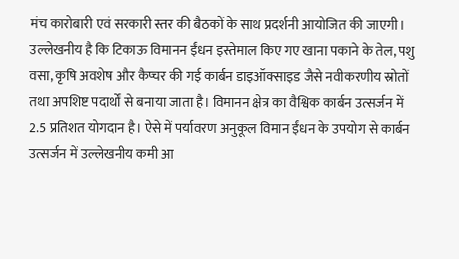मंच कारोबारी एवं सरकारी स्तर की बैठकों के साथ प्रदर्शनी आयोजित की जाएगी।
उल्लेखनीय है कि टिकाऊ विमानन ईंधन इस्तेमाल किए गए खाना पकाने के तेल, पशु वसा, कृषि अवशेष और कैप्चर की गई कार्बन डाइऑक्साइड जैसे नवीकरणीय स्रोतों तथा अपशिष्ट पदार्थों से बनाया जाता है। विमानन क्षेत्र का वैश्विक कार्बन उत्सर्जन में 2.5 प्रतिशत योगदान है। ऐसे में पर्यावरण अनुकूल विमान ईंधन के उपयोग से कार्बन उत्सर्जन में उल्लेखनीय कमी आ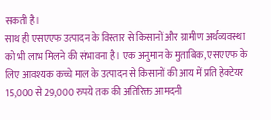सकती है।
साथ ही एसएएफ उत्पादन के विस्तार से किसानों और ग्रामीण अर्थव्यवस्था को भी लाभ मिलने की संभावना है। एक अनुमान के मुताबिक, एसएएफ के लिए आवश्यक कच्चे माल के उत्पादन से किसानों की आय में प्रति हेक्टेयर 15,000 से 29,000 रुपये तक की अतिरिक्त आमदनी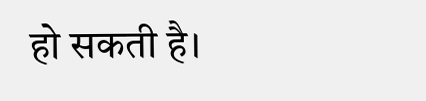हो सकती है।